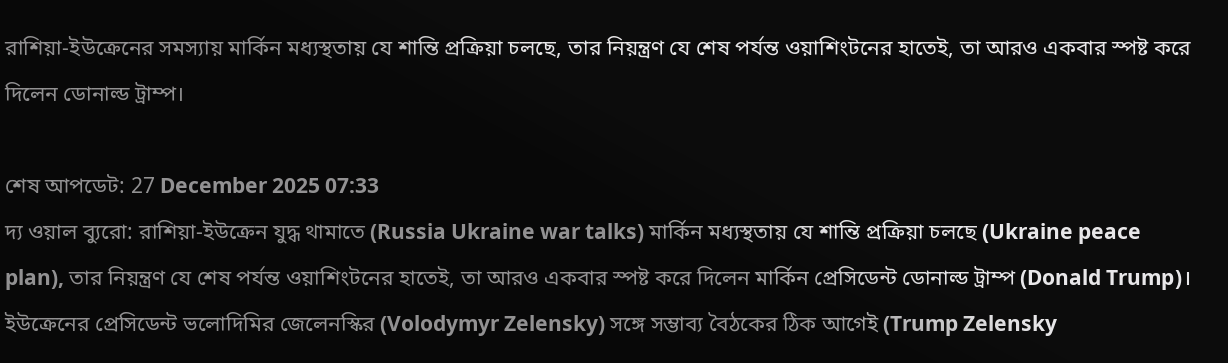রাশিয়া-ইউক্রেনের সমস্যায় মার্কিন মধ্যস্থতায় যে শান্তি প্রক্রিয়া চলছে, তার নিয়ন্ত্রণ যে শেষ পর্যন্ত ওয়াশিংটনের হাতেই, তা আরও একবার স্পষ্ট করে দিলেন ডোনাল্ড ট্রাম্প।

শেষ আপডেট: 27 December 2025 07:33
দ্য ওয়াল ব্যুরো: রাশিয়া-ইউক্রেন যুদ্ধ থামাতে (Russia Ukraine war talks) মার্কিন মধ্যস্থতায় যে শান্তি প্রক্রিয়া চলছে (Ukraine peace plan), তার নিয়ন্ত্রণ যে শেষ পর্যন্ত ওয়াশিংটনের হাতেই, তা আরও একবার স্পষ্ট করে দিলেন মার্কিন প্রেসিডেন্ট ডোনাল্ড ট্রাম্প (Donald Trump)। ইউক্রেনের প্রেসিডেন্ট ভলোদিমির জেলেনস্কির (Volodymyr Zelensky) সঙ্গে সম্ভাব্য বৈঠকের ঠিক আগেই (Trump Zelensky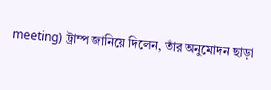meeting) ট্রাম্প জানিয়ে দিলেন, তাঁর অনুমোদন ছাড়া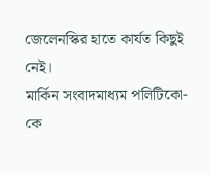জেলেনস্কির হাতে কার্যত কিছুই নেই।
মার্কিন সংবাদমাধ্যম পলিটিকো-কে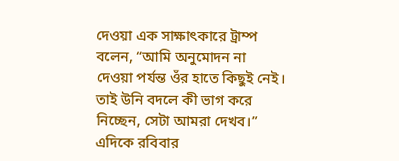দেওয়া এক সাক্ষাৎকারে ট্রাম্প বলেন, “আমি অনুমোদন না দেওয়া পর্যন্ত ওঁর হাতে কিছুই নেই। তাই উনি বদলে কী ভাগ করে নিচ্ছেন, সেটা আমরা দেখব।”
এদিকে রবিবার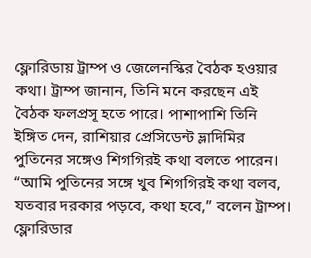ফ্লোরিডায় ট্রাম্প ও জেলেনস্কির বৈঠক হওয়ার কথা। ট্রাম্প জানান, তিনি মনে করছেন এই বৈঠক ফলপ্রসূ হতে পারে। পাশাপাশি তিনি ইঙ্গিত দেন, রাশিয়ার প্রেসিডেন্ট ভ্লাদিমির পুতিনের সঙ্গেও শিগগিরই কথা বলতে পারেন।
“আমি পুতিনের সঙ্গে খুব শিগগিরই কথা বলব, যতবার দরকার পড়বে, কথা হবে,” বলেন ট্রাম্প।
ফ্লোরিডার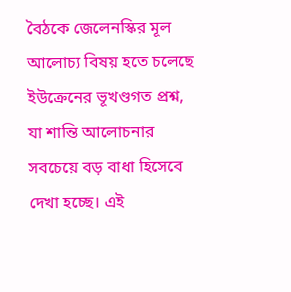বৈঠকে জেলেনস্কির মূল আলোচ্য বিষয় হতে চলেছে ইউক্রেনের ভূখণ্ডগত প্রশ্ন, যা শান্তি আলোচনার সবচেয়ে বড় বাধা হিসেবে দেখা হচ্ছে। এই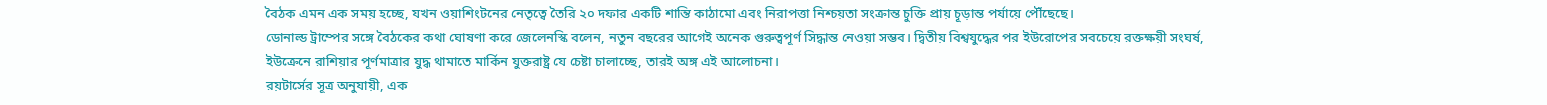বৈঠক এমন এক সময় হচ্ছে, যখন ওয়াশিংটনের নেতৃত্বে তৈরি ২০ দফার একটি শান্তি কাঠামো এবং নিরাপত্তা নিশ্চয়তা সংক্রান্ত চুক্তি প্রায় চূড়ান্ত পর্যায়ে পৌঁছেছে।
ডোনাল্ড ট্রাম্পের সঙ্গে বৈঠকের কথা ঘোষণা করে জেলেনস্কি বলেন, নতুন বছরের আগেই অনেক গুরুত্বপূর্ণ সিদ্ধান্ত নেওয়া সম্ভব। দ্বিতীয় বিশ্বযুদ্ধের পর ইউরোপের সবচেয়ে রক্তক্ষয়ী সংঘর্ষ, ইউক্রেনে রাশিয়ার পূর্ণমাত্রার যুদ্ধ থামাতে মার্কিন যুক্তরাষ্ট্র যে চেষ্টা চালাচ্ছে, তারই অঙ্গ এই আলোচনা।
রয়টার্সের সূত্র অনুযায়ী, এক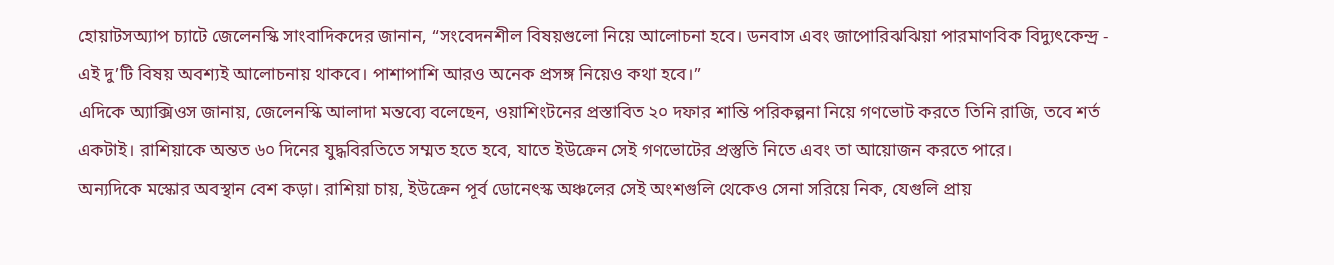হোয়াটসঅ্যাপ চ্যাটে জেলেনস্কি সাংবাদিকদের জানান, “সংবেদনশীল বিষয়গুলো নিয়ে আলোচনা হবে। ডনবাস এবং জাপোরিঝঝিয়া পারমাণবিক বিদ্যুৎকেন্দ্র - এই দু’টি বিষয় অবশ্যই আলোচনায় থাকবে। পাশাপাশি আরও অনেক প্রসঙ্গ নিয়েও কথা হবে।”
এদিকে অ্যাক্সিওস জানায়, জেলেনস্কি আলাদা মন্তব্যে বলেছেন, ওয়াশিংটনের প্রস্তাবিত ২০ দফার শান্তি পরিকল্পনা নিয়ে গণভোট করতে তিনি রাজি, তবে শর্ত একটাই। রাশিয়াকে অন্তত ৬০ দিনের যুদ্ধবিরতিতে সম্মত হতে হবে, যাতে ইউক্রেন সেই গণভোটের প্রস্তুতি নিতে এবং তা আয়োজন করতে পারে।
অন্যদিকে মস্কোর অবস্থান বেশ কড়া। রাশিয়া চায়, ইউক্রেন পূর্ব ডোনেৎস্ক অঞ্চলের সেই অংশগুলি থেকেও সেনা সরিয়ে নিক, যেগুলি প্রায়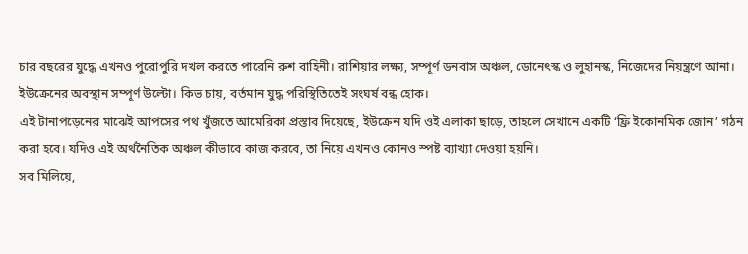চার বছরের যুদ্ধে এখনও পুরোপুরি দখল করতে পারেনি রুশ বাহিনী। রাশিয়ার লক্ষ্য, সম্পূর্ণ ডনবাস অঞ্চল, ডোনেৎস্ক ও লুহানস্ক, নিজেদের নিয়ন্ত্রণে আনা।
ইউক্রেনের অবস্থান সম্পূর্ণ উল্টো। কিভ চায়, বর্তমান যুদ্ধ পরিস্থিতিতেই সংঘর্ষ বন্ধ হোক।
এই টানাপড়েনের মাঝেই আপসের পথ খুঁজতে আমেরিকা প্রস্তাব দিয়েছে, ইউক্রেন যদি ওই এলাকা ছাড়ে, তাহলে সেখানে একটি ‘ফ্রি ইকোনমিক জোন’ গঠন করা হবে। যদিও এই অর্থনৈতিক অঞ্চল কীভাবে কাজ করবে, তা নিয়ে এখনও কোনও স্পষ্ট ব্যাখ্যা দেওয়া হয়নি।
সব মিলিয়ে,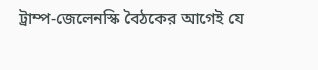ট্রাম্প-জেলেনস্কি বৈঠকের আগেই যে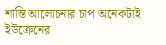শান্তি আলোচনার চাপ অনেকটাই ইউক্রেনের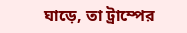ঘাড়ে, তা ট্রাম্পের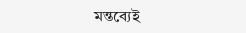মন্তব্যেই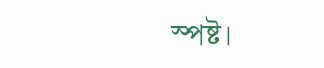স্পষ্ট।